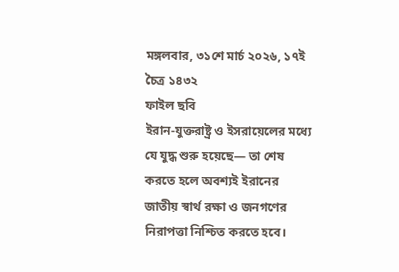মঙ্গলবার, ৩১শে মার্চ ২০২৬, ১৭ই চৈত্র ১৪৩২
ফাইল ছবি
ইরান-যুক্তরাষ্ট্র ও ইসরায়েলের মধ্যে যে যুদ্ধ শুরু হয়েছে— তা শেষ করতে হলে অবশ্যই ইরানের জাতীয় স্বার্থ রক্ষা ও জনগণের নিরাপত্তা নিশ্চিত করতে হবে।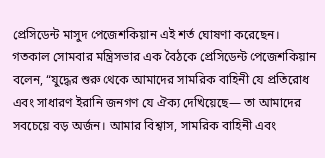প্রেসিডেন্ট মাসুদ পেজেশকিয়ান এই শর্ত ঘোষণা করেছেন।
গতকাল সোমবার মন্ত্রিসভার এক বৈঠকে প্রেসিডেন্ট পেজেশকিয়ান বলেন, “যুদ্ধের শুরু থেকে আমাদের সামরিক বাহিনী যে প্রতিরোধ এবং সাধারণ ইরানি জনগণ যে ঐক্য দেখিয়েছে— তা আমাদের সবচেয়ে বড় অর্জন। আমার বিশ্বাস, সামরিক বাহিনী এবং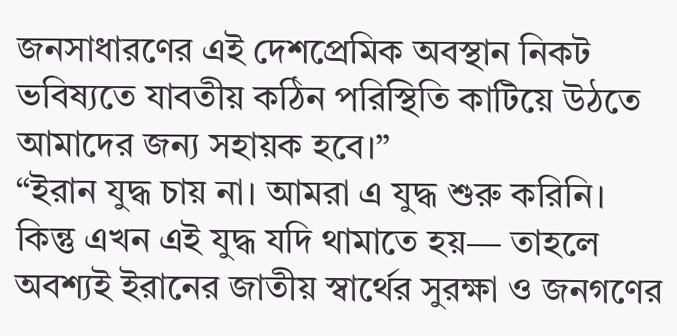জনসাধারণের এই দেশপ্রেমিক অবস্থান নিকট ভবিষ্যতে যাবতীয় কঠিন পরিস্থিতি কাটিয়ে উঠতে আমাদের জন্য সহায়ক হবে।”
“ইরান যুদ্ধ চায় না। আমরা এ যুদ্ধ শুরু করিনি। কিন্তু এখন এই যুদ্ধ যদি থামাতে হয়— তাহলে অবশ্যই ইরানের জাতীয় স্বার্থের সুরক্ষা ও জনগণের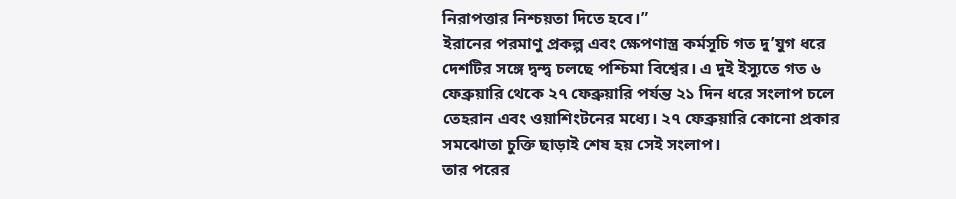নিরাপত্তার নিশ্চয়তা দিতে হবে।”
ইরানের পরমাণু প্রকল্প এবং ক্ষেপণাস্ত্র কর্মসূচি গত দু’যুগ ধরে দেশটির সঙ্গে দ্বন্দ্ব চলছে পশ্চিমা বিশ্বের। এ দুই ইস্যুতে গত ৬ ফেব্রুয়ারি থেকে ২৭ ফেব্রুয়ারি পর্যন্ত ২১ দিন ধরে সংলাপ চলে তেহরান এবং ওয়াশিংটনের মধ্যে। ২৭ ফেব্রুয়ারি কোনো প্রকার সমঝোতা চুক্তি ছাড়াই শেষ হয় সেই সংলাপ।
তার পরের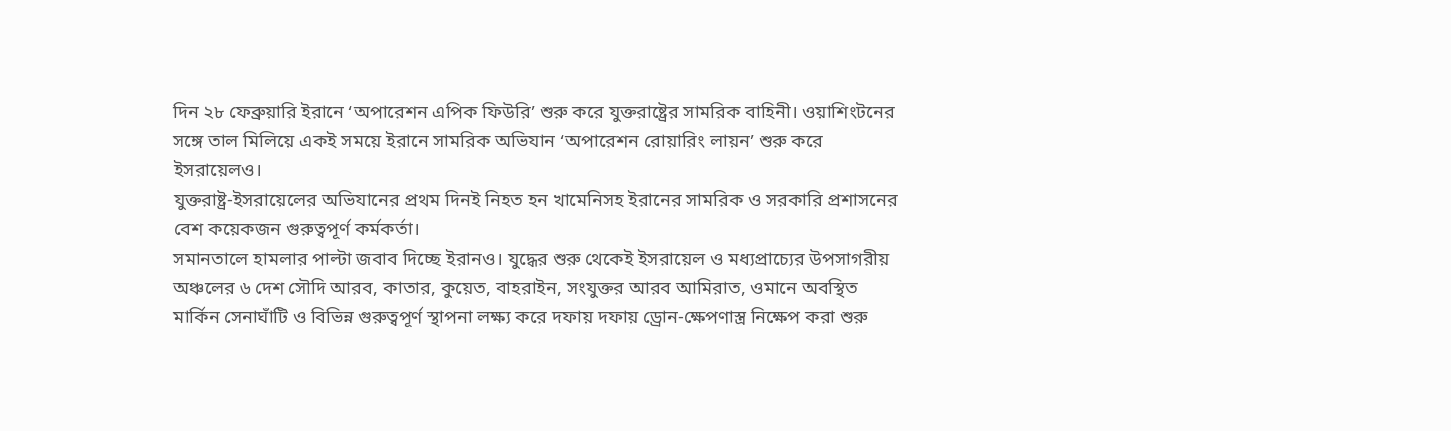দিন ২৮ ফেব্রুয়ারি ইরানে ‘অপারেশন এপিক ফিউরি’ শুরু করে যুক্তরাষ্ট্রের সামরিক বাহিনী। ওয়াশিংটনের সঙ্গে তাল মিলিয়ে একই সময়ে ইরানে সামরিক অভিযান ‘অপারেশন রোয়ারিং লায়ন’ শুরু করে ইসরায়েলও।
যুক্তরাষ্ট্র-ইসরায়েলের অভিযানের প্রথম দিনই নিহত হন খামেনিসহ ইরানের সামরিক ও সরকারি প্রশাসনের বেশ কয়েকজন গুরুত্বপূর্ণ কর্মকর্তা।
সমানতালে হামলার পাল্টা জবাব দিচ্ছে ইরানও। যুদ্ধের শুরু থেকেই ইসরায়েল ও মধ্যপ্রাচ্যের উপসাগরীয় অঞ্চলের ৬ দেশ সৌদি আরব, কাতার, কুয়েত, বাহরাইন, সংযুক্তর আরব আমিরাত, ওমানে অবস্থিত মার্কিন সেনাঘাঁটি ও বিভিন্ন গুরুত্বপূর্ণ স্থাপনা লক্ষ্য করে দফায় দফায় ড্রোন-ক্ষেপণাস্ত্র নিক্ষেপ করা শুরু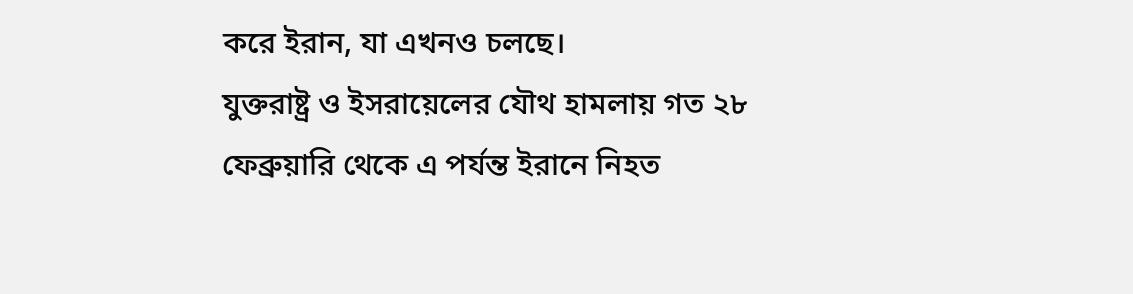করে ইরান, যা এখনও চলছে।
যুক্তরাষ্ট্র ও ইসরায়েলের যৌথ হামলায় গত ২৮ ফেব্রুয়ারি থেকে এ পর্যন্ত ইরানে নিহত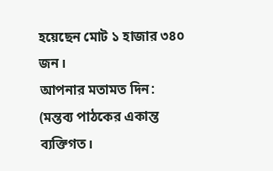হয়েছেন মোট ১ হাজার ৩৪০ জন।
আপনার মতামত দিন:
(মন্তব্য পাঠকের একান্ত ব্যক্তিগত।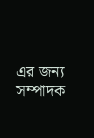এর জন্য সম্পাদক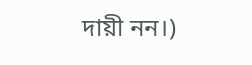দায়ী নন।)